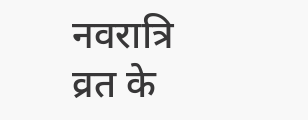नवरात्रि व्रत के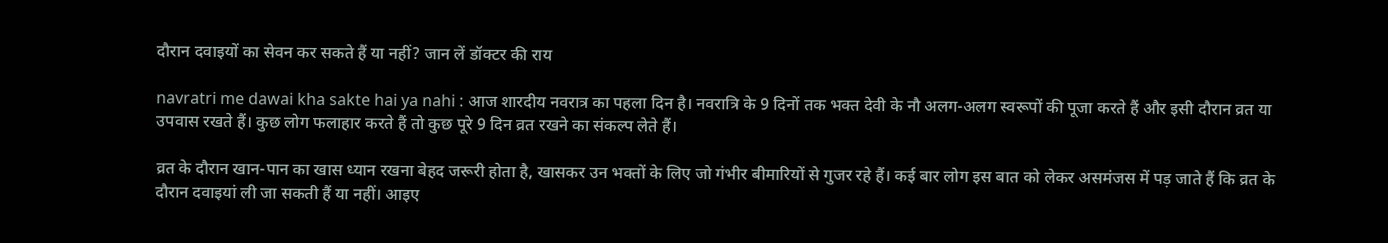दौरान दवाइयों का सेवन कर सकते हैं या नहीं? जान लें डॉक्‍टर की राय

navratri me dawai kha sakte hai ya nahi : आज शारदीय नवरात्र का पहला दिन है। नवरात्रि के 9 दिनों तक भक्त देवी के नौ अलग-अलग स्वरूपों की पूजा करते हैं और इसी दौरान व्रत या उपवास रखते हैं। कुछ लोग फलाहार करते हैं तो कुछ पूरे 9 दिन व्रत रखने का संकल्प लेते हैं।

व्रत के दौरान खान-पान का खास ध्यान रखना बेहद जरूरी होता है, खासकर उन भक्तों के लिए जो गंभीर बीमारियों से गुजर रहे हैं। कई बार लोग इस बात को लेकर असमंजस में पड़ जाते हैं कि व्रत के दौरान दवाइयां ली जा सकती हैं या नहीं। आइए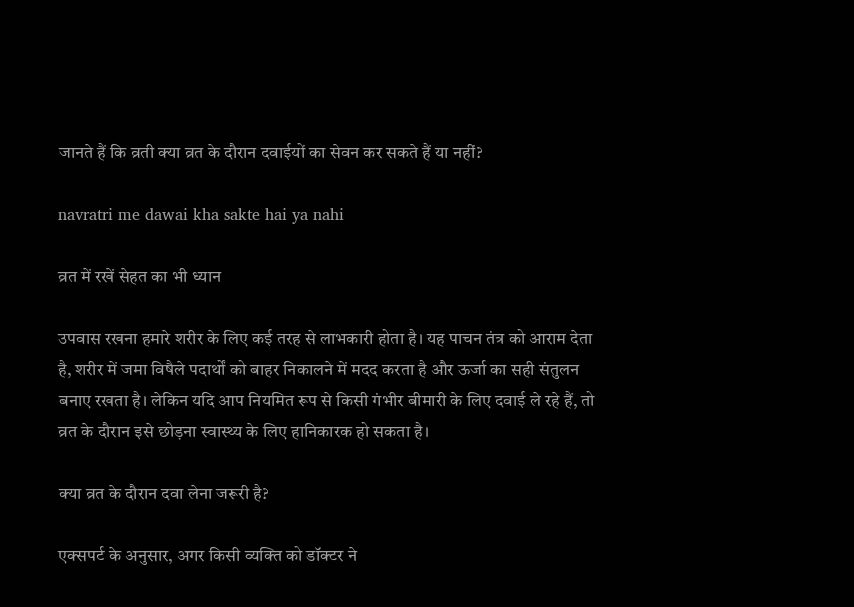जानते हैं क‍ि व्रती क्‍या व्रत के दौरान दवाईयों का सेवन कर सकते हैं या नहीं?

navratri me dawai kha sakte hai ya nahi

व्रत में रखें सेहत का भी ध्‍यान

उपवास रखना हमारे शरीर के लिए कई तरह से लाभकारी होता है। यह पाचन तंत्र को आराम देता है, शरीर में जमा विषैले पदार्थों को बाहर निकालने में मदद करता है और ऊर्जा का सही संतुलन बनाए रखता है। लेकिन यदि आप नियमित रूप से किसी गंभीर बीमारी के लिए दवाई ले रहे हैं, तो व्रत के दौरान इसे छोड़ना स्वास्थ्य के लिए हानिकारक हो सकता है।

क्या व्रत के दौरान दवा लेना जरूरी है?

एक्‍सपर्ट के अनुसार, अगर किसी व्यक्ति को डॉक्टर ने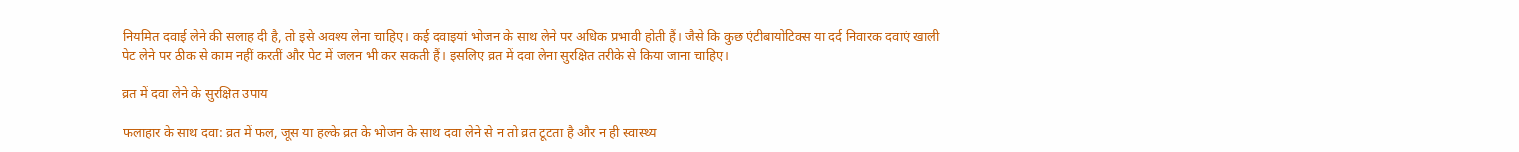नियमित दवाई लेने की सलाह दी है, तो इसे अवश्य लेना चाहिए। कई दवाइयां भोजन के साथ लेने पर अधिक प्रभावी होती हैं। जैसे कि कुछ एंटीबायोटिक्स या दर्द निवारक दवाएं खाली पेट लेने पर ठीक से काम नहीं करतीं और पेट में जलन भी कर सकती हैं। इसलिए व्रत में दवा लेना सुरक्षित तरीके से किया जाना चाहिए।

व्रत में दवा लेने के सुरक्षित उपाय

फलाहार के साथ दवा: व्रत में फल, जूस या हल्के व्रत के भोजन के साथ दवा लेने से न तो व्रत टूटता है और न ही स्वास्थ्य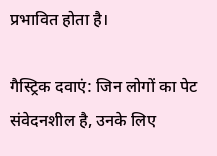प्रभावित होता है।

गैस्ट्रिक दवाएं: जिन लोगों का पेट संवेदनशील है, उनके लिए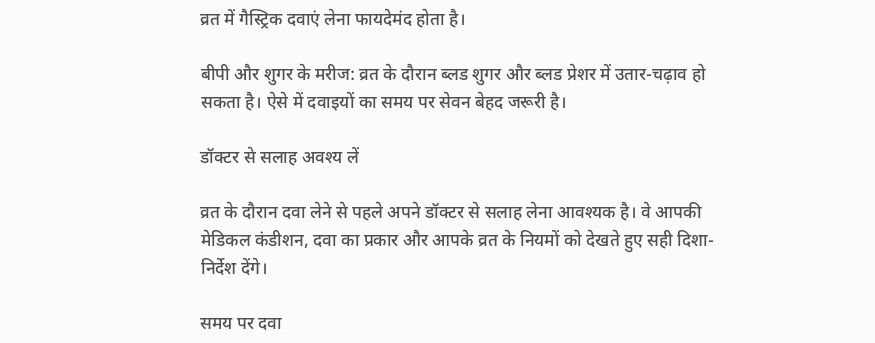व्रत में गैस्ट्रिक दवाएं लेना फायदेमंद होता है।

बीपी और शुगर के मरीज: व्रत के दौरान ब्लड शुगर और ब्लड प्रेशर में उतार-चढ़ाव हो सकता है। ऐसे में दवाइयों का समय पर सेवन बेहद जरूरी है।

डॉक्टर से सलाह अवश्य लें

व्रत के दौरान दवा लेने से पहले अपने डॉक्टर से सलाह लेना आवश्यक है। वे आपकी मेडिकल कंडीशन, दवा का प्रकार और आपके व्रत के नियमों को देखते हुए सही दिशा-निर्देश देंगे।

समय पर दवा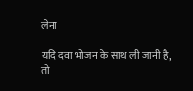लेना

यदि दवा भोजन के साथ ली जानी है, तो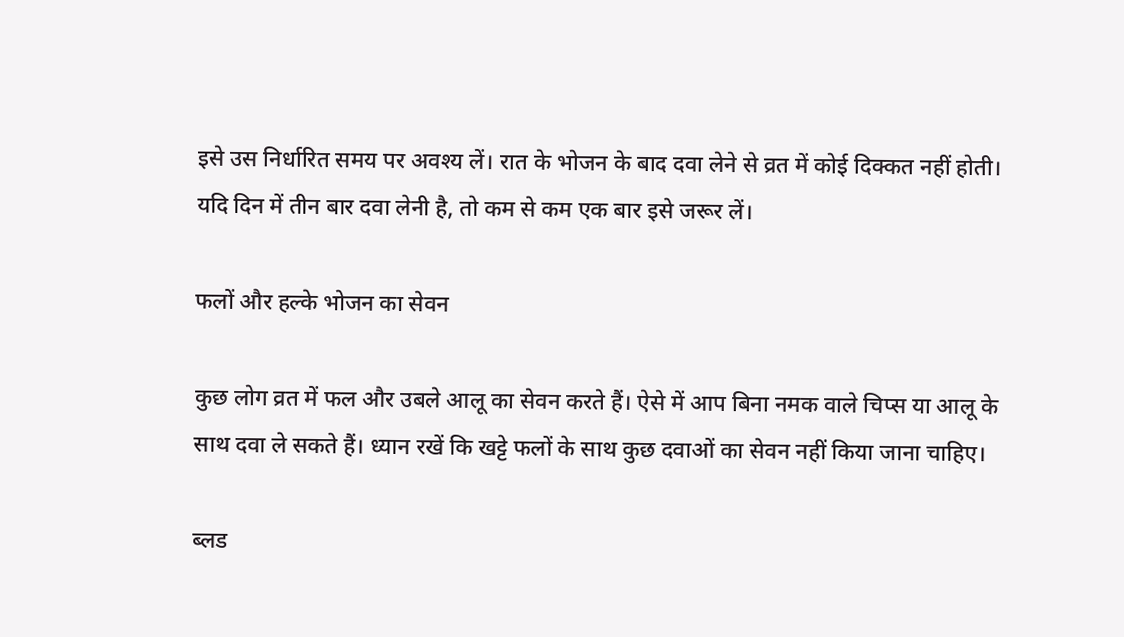इसे उस निर्धारित समय पर अवश्य लें। रात के भोजन के बाद दवा लेने से व्रत में कोई दिक्कत नहीं होती। यदि दिन में तीन बार दवा लेनी है, तो कम से कम एक बार इसे जरूर लें।

फलों और हल्के भोजन का सेवन

कुछ लोग व्रत में फल और उबले आलू का सेवन करते हैं। ऐसे में आप बिना नमक वाले चिप्स या आलू के साथ दवा ले सकते हैं। ध्यान रखें कि खट्टे फलों के साथ कुछ दवाओं का सेवन नहीं किया जाना चाहिए।

ब्लड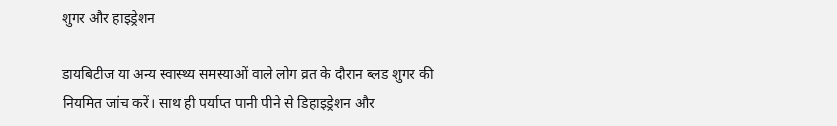शुगर और हाइड्रेशन

डायबिटीज या अन्य स्वास्थ्य समस्याओं वाले लोग व्रत के दौरान ब्लड शुगर की नियमित जांच करें। साथ ही पर्याप्त पानी पीने से डिहाइड्रेशन और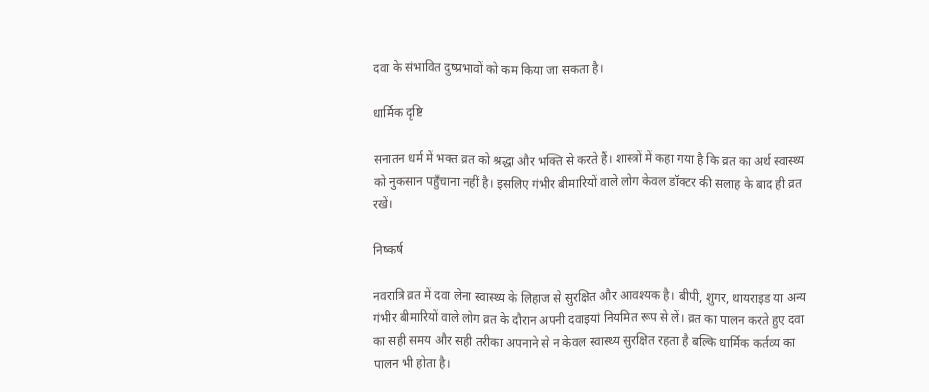दवा के संभावित दुष्प्रभावों को कम किया जा सकता है।

धार्मिक दृष्टि

सनातन धर्म में भक्त व्रत को श्रद्धा और भक्ति से करते हैं। शास्त्रों में कहा गया है कि व्रत का अर्थ स्वास्थ्य को नुकसान पहुँचाना नहीं है। इसलिए गंभीर बीमारियों वाले लोग केवल डॉक्टर की सलाह के बाद ही व्रत रखें।

निष्कर्ष

नवरात्रि व्रत में दवा लेना स्वास्थ्य के लिहाज से सुरक्षित और आवश्यक है। बीपी, शुगर, थायराइड या अन्य गंभीर बीमारियों वाले लोग व्रत के दौरान अपनी दवाइयां नियमित रूप से लें। व्रत का पालन करते हुए दवा का सही समय और सही तरीका अपनाने से न केवल स्वास्थ्य सुरक्षित रहता है बल्कि धार्मिक कर्तव्य का पालन भी होता है।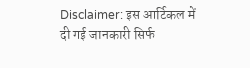Disclaimer: इस आर्टिकल में दी गई जानकारी सिर्फ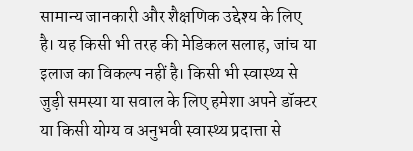सामान्य जानकारी और शैक्षणिक उद्देश्य के लिए है। यह किसी भी तरह की मेडिकल सलाह, जांच या इलाज का विकल्प नहीं है। किसी भी स्वास्थ्य से जुड़ी समस्या या सवाल के लिए हमेशा अपने डॉक्टर या किसी योग्य व अनुभवी स्‍वास्‍थ्‍य प्रदात्ता से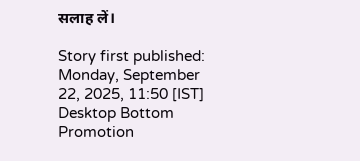सलाह लें।

Story first published: Monday, September 22, 2025, 11:50 [IST]
Desktop Bottom Promotion